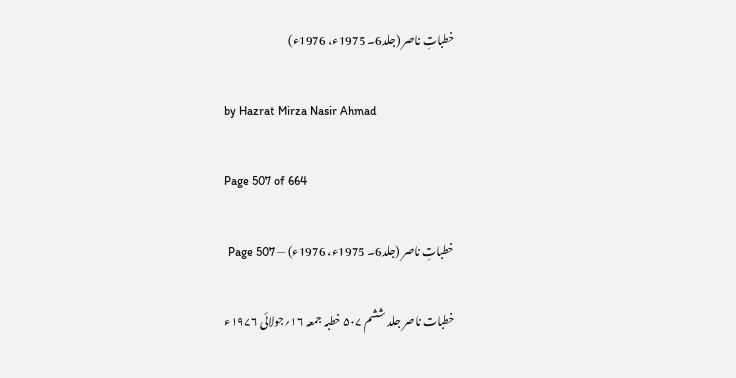خطباتِ ناصر (جلد6۔ 1975ء، 1976ء)

by Hazrat Mirza Nasir Ahmad

Page 507 of 664

خطباتِ ناصر (جلد6۔ 1975ء، 1976ء) — Page 507

خطبات ناصر جلد ششم ۵۰۷ خطبہ جمعہ ۱۶؍جولائی ۱۹۷۶ء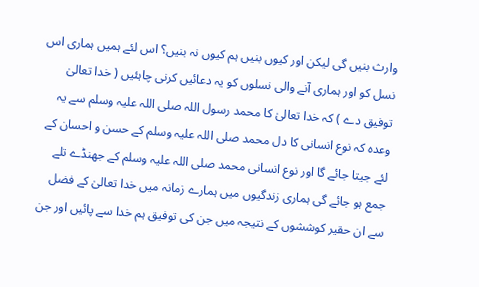وارث بنیں گی لیکن اور کیوں بنیں ہم کیوں نہ بنیں؟ اس لئے ہمیں ہماری اس نسل کو اور ہماری آنے والی نسلوں کو یہ دعائیں کرنی چاہئیں ( خدا تعالیٰ توفیق دے ) کہ خدا تعالیٰ کا محمد رسول اللہ صلی اللہ علیہ وسلم سے یہ وعدہ کہ نوع انسانی کا دل محمد صلی اللہ علیہ وسلم کے حسن و احسان کے لئے جیتا جائے گا اور نوع انسانی محمد صلی اللہ علیہ وسلم کے جھنڈے تلے جمع ہو جائے گی ہماری زندگیوں میں ہمارے زمانہ میں خدا تعالیٰ کے فضل سے ان حقیر کوششوں کے نتیجہ میں جن کی توفیق ہم خدا سے پائیں اور جن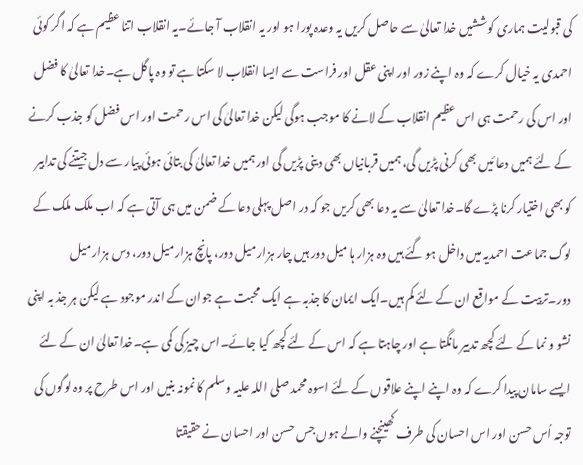کی قبولیت ہماری کوششیں خدا تعالیٰ سے حاصل کریں یہ وعدہ پورا ہو اور یہ انقلاب آ جائے۔یہ انقلاب اتنا عظیم ہے کہ اگر کوئی احمدی یہ خیال کرے کہ وہ اپنے زور اور اپنی عقل اور فراست سے ایسا انقلاب لا سکتا ہے تو وہ پاگل ہے۔خدا تعالیٰ کا فضل اور اس کی رحمت ہی اس عظیم انقلاب کے لانے کا موجب ہوگی لیکن خدا تعالیٰ کی اس رحمت اور اس فضل کو جذب کرنے کے لئے ہمیں دعا ئیں بھی کرنی پڑیں گی، ہمیں قربانیاں بھی دینی پڑیں گی اور ہمیں خدا تعالیٰ کی بتائی ہوئی پیار سے دل جیتنے کی تدابیر کو بھی اختیار کرنا پڑے گا۔خدا تعالیٰ سے یہ دعا بھی کریں جو کہ در اصل پہلی دعا کے ضمن میں ہی آتی ہے کہ اب ملک ملک کے لوگ جماعت احمدیہ میں داخل ہو گئے ہیں وہ ہزار ہا میل دور ہیں چار ہزار میل دور، پانچ ہزار میل دور، دس ہزار میل دور۔تربیت کے مواقع ان کے لئے کم ہیں۔ایک ایمان کا جذبہ ہے ایک محبت ہے جوان کے اندر موجود ہے لیکن ہر جذ بہ اپنی نشو و نما کے لئے کچھ تدبیر مانگتا ہے اور چاہتا ہے کہ اس کے لئے کچھ کیا جائے۔اس چیز کی کمی ہے۔خدا تعالیٰ ان کے لئے ایسے سامان پیدا کرے کہ وہ اپنے اپنے علاقوں کے لئے اسوہ محمد صلی اللہ علیہ وسلم کا نمونہ بنیں اور اس طرح پر وہ لوگوں کی توجہ اُس حسن اور اس احسان کی طرف کھینچنے والے ہوں جس حسن اور احسان نے حقیقتا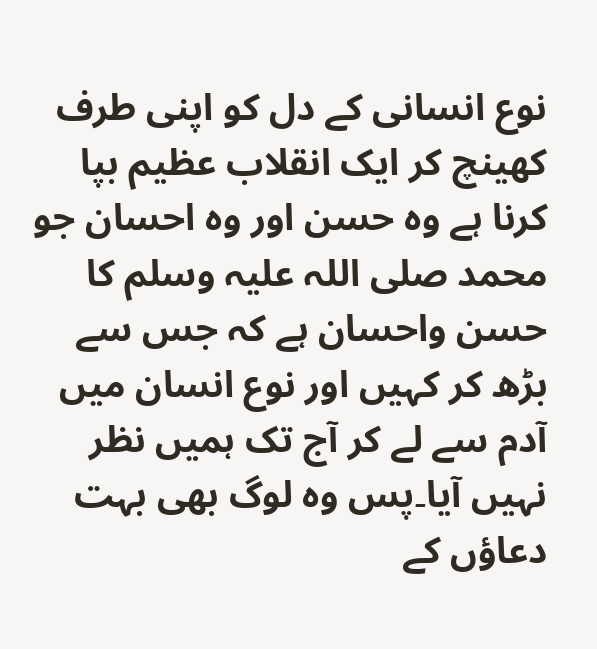نوع انسانی کے دل کو اپنی طرف کھینچ کر ایک انقلاب عظیم بپا کرنا ہے وہ حسن اور وہ احسان جو محمد صلی اللہ علیہ وسلم کا حسن واحسان ہے کہ جس سے بڑھ کر کہیں اور نوع انسان میں آدم سے لے کر آج تک ہمیں نظر نہیں آیا۔پس وہ لوگ بھی بہت دعاؤں کے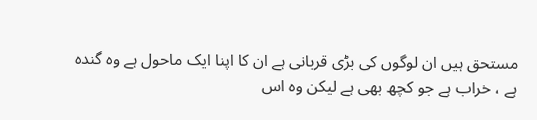مستحق ہیں ان لوگوں کی بڑی قربانی ہے ان کا اپنا ایک ماحول ہے وہ گندہ ہے ، خراب ہے جو کچھ بھی ہے لیکن وہ اس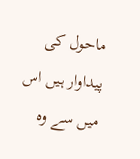ماحول کی پیداوار ہیں اس میں سے وہ